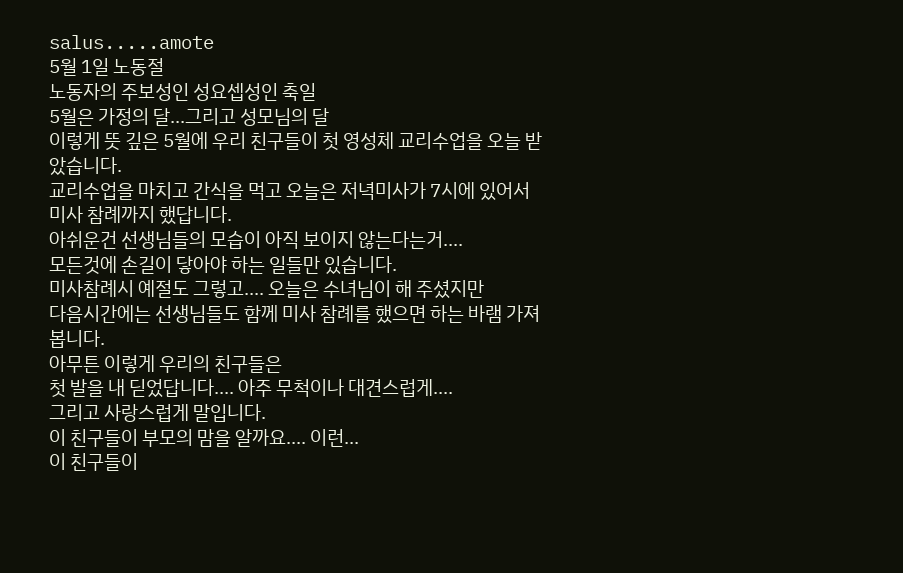salus.....amote
5월 1일 노동절
노동자의 주보성인 성요셉성인 축일
5월은 가정의 달...그리고 성모님의 달
이렇게 뜻 깊은 5월에 우리 친구들이 첫 영성체 교리수업을 오늘 받았습니다.
교리수업을 마치고 간식을 먹고 오늘은 저녁미사가 7시에 있어서 미사 참례까지 했답니다.
아쉬운건 선생님들의 모습이 아직 보이지 않는다는거....
모든것에 손길이 닿아야 하는 일들만 있습니다.
미사참례시 예절도 그렇고.... 오늘은 수녀님이 해 주셨지만
다음시간에는 선생님들도 함께 미사 참례를 했으면 하는 바램 가져봅니다.
아무튼 이렇게 우리의 친구들은
첫 발을 내 딛었답니다.... 아주 무척이나 대견스럽게....
그리고 사랑스럽게 말입니다.
이 친구들이 부모의 맘을 알까요.... 이런...
이 친구들이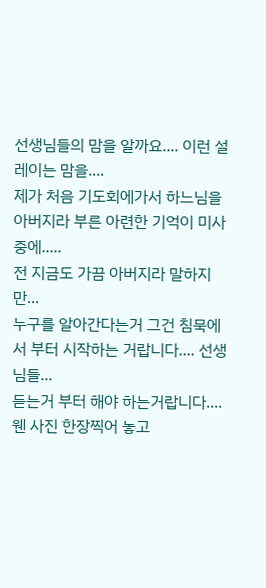선생님들의 맘을 알까요.... 이런 설레이는 맘을....
제가 처음 기도회에가서 하느님을 아버지라 부른 아련한 기억이 미사중에.....
전 지금도 가끔 아버지라 말하지만...
누구를 알아간다는거 그건 침묵에서 부터 시작하는 거랍니다.... 선생님들...
듣는거 부터 해야 하는거랍니다....
웬 사진 한장찍어 놓고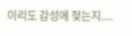이리도 감성에 젖는지....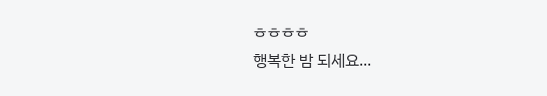ㅎㅎㅎㅎ
행복한 밤 되세요...